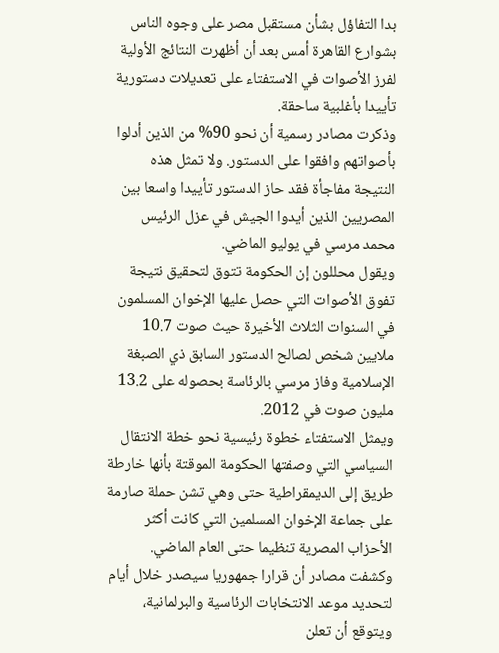بدا التفاؤل بشأن مستقبل مصر على وجوه الناس بشوارع القاهرة أمس بعد أن أظهرت النتائج الأولية لفرز الأصوات في الاستفتاء على تعديلات دستورية تأييدا بأغلبية ساحقة.
وذكرت مصادر رسمية أن نحو 90% من الذين أدلوا بأصواتهم وافقوا على الدستور. ولا تمثل هذه النتيجة مفاجأة فقد حاز الدستور تأييدا واسعا بين المصريين الذين أيدوا الجيش في عزل الرئيس محمد مرسي في يوليو الماضي.
ويقول محللون إن الحكومة تتوق لتحقيق نتيجة تفوق الأصوات التي حصل عليها الإخوان المسلمون في السنوات الثلاث الأخيرة حيث صوت 10.7 ملايين شخص لصالح الدستور السابق ذي الصبغة الإسلامية وفاز مرسي بالرئاسة بحصوله على 13.2 مليون صوت في 2012.
ويمثل الاستفتاء خطوة رئيسية نحو خطة الانتقال السياسي التي وصفتها الحكومة الموقتة بأنها خارطة طريق إلى الديمقراطية حتى وهي تشن حملة صارمة على جماعة الإخوان المسلمين التي كانت أكثر الأحزاب المصرية تنظيما حتى العام الماضي.
وكشفت مصادر أن قرارا جمهوريا سيصدر خلال أيام لتحديد موعد الانتخابات الرئاسية والبرلمانية، ويتوقع أن تعلن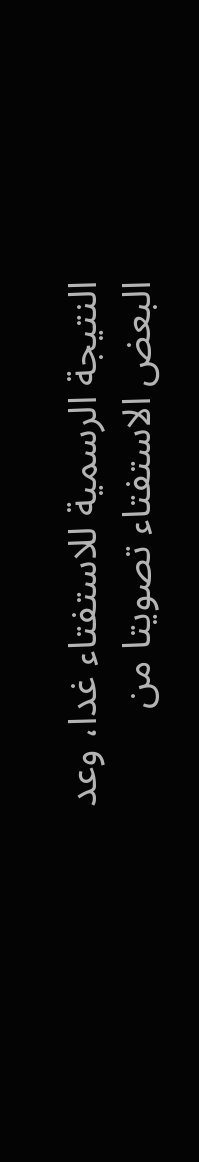النتيجة الرسمية للاستفتاء غدا، وعد البعض الاستفتاء تصويتا من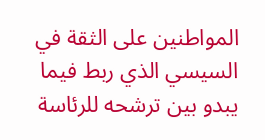المواطنين على الثقة في السيسي الذي ربط فيما يبدو بين ترشحه للرئاسة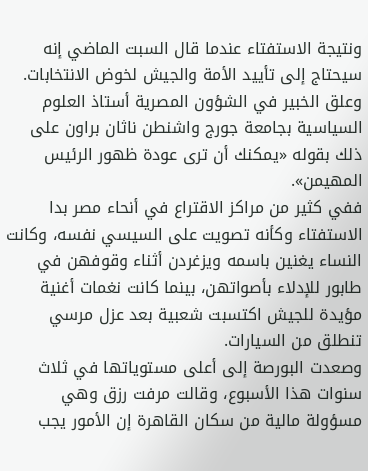ونتيجة الاستفتاء عندما قال السبت الماضي إنه سيحتاج إلى تأييد الأمة والجيش لخوض الانتخابات.
وعلق الخبير في الشؤون المصرية أستاذ العلوم السياسية بجامعة جورج واشنطن ناثان براون على ذلك بقوله «يمكنك أن ترى عودة ظهور الرئيس المهيمن».
ففي كثير من مراكز الاقتراع في أنحاء مصر بدا الاستفتاء وكأنه تصويت على السيسي نفسه، وكانت النساء يغنين باسمه ويزغردن أثناء وقوفهن في طابور للإدلاء بأصواتهن، بينما كانت نغمات أغنية مؤيدة للجيش اكتسبت شعبية بعد عزل مرسي تنطلق من السيارات.
وصعدت البورصة إلى أعلى مستوياتها في ثلاث سنوات هذا الأسبوع، وقالت مرفت رزق وهي مسؤولة مالية من سكان القاهرة إن الأمور يجب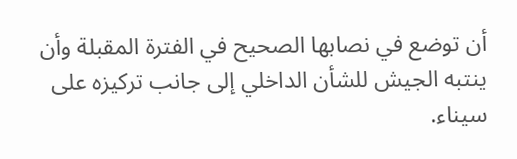أن توضع في نصابها الصحيح في الفترة المقبلة وأن ينتبه الجيش للشأن الداخلي إلى جانب تركيزه على سيناء.